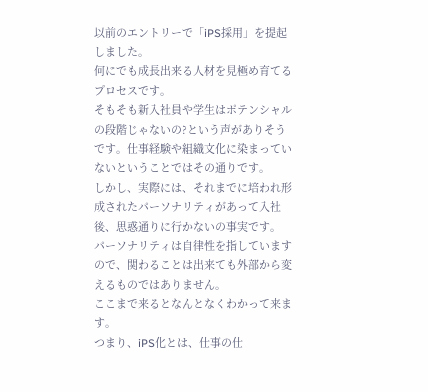以前のエントリーで「iPS採用」を提起しました。
何にでも成長出来る人材を見極め育てるプロセスです。
そもそも新入社員や学生はポテンシャルの段階じゃないの?という声がありそうです。仕事経験や組織文化に染まっていないということではその通りです。
しかし、実際には、それまでに培われ形成されたパーソナリティがあって入社後、思惑通りに行かないの事実です。
パーソナリティは自律性を指していますので、関わることは出来ても外部から変えるものではありません。
ここまで来るとなんとなくわかって来ます。
つまり、iPS化とは、仕事の仕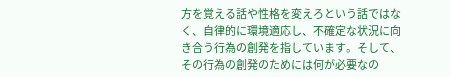方を覚える話や性格を変えろという話ではなく、自律的に環境適応し、不確定な状況に向き合う行為の創発を指しています。そして、その行為の創発のためには何が必要なの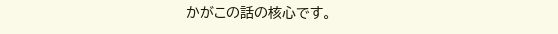かがこの話の核心です。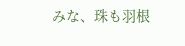みな、珠も羽根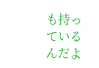も持っているんだよ